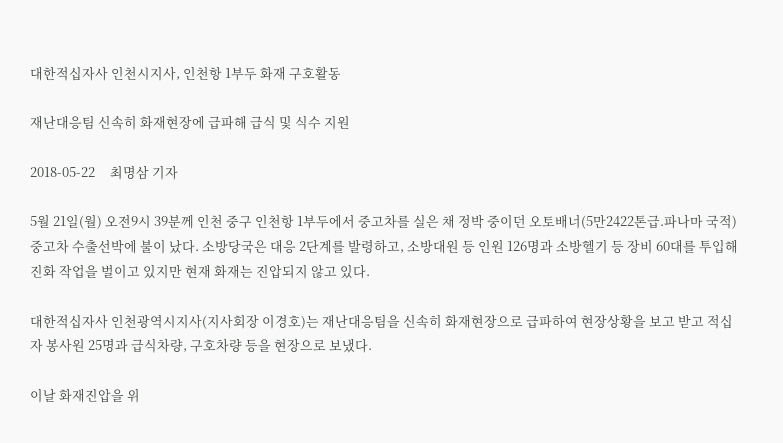대한적십자사 인천시지사, 인천항 1부두 화재 구호활동

재난대응팀 신속히 화재현장에 급파해 급식 및 식수 지원

2018-05-22     최명삼 기자

5월 21일(월) 오전9시 39분께 인천 중구 인천항 1부두에서 중고차를 실은 채 정박 중이던 오토배너(5만2422톤급.파나마 국적) 중고차 수출선박에 불이 났다. 소방당국은 대응 2단계를 발령하고, 소방대원 등 인원 126명과 소방헬기 등 장비 60대를 투입해 진화 작업을 벌이고 있지만 현재 화재는 진압되지 않고 있다.

대한적십자사 인천광역시지사(지사회장 이경호)는 재난대응팀을 신속히 화재현장으로 급파하여 현장상황을 보고 받고 적십자 봉사원 25명과 급식차량, 구호차량 등을 현장으로 보냈다.

이날 화재진압을 위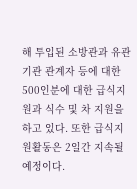해 투입된 소방관과 유관기관 관계자 등에 대한 500인분에 대한 급식지원과 식수 및 차 지원을 하고 있다. 또한 급식지원활동은 2일간 지속될 예정이다.